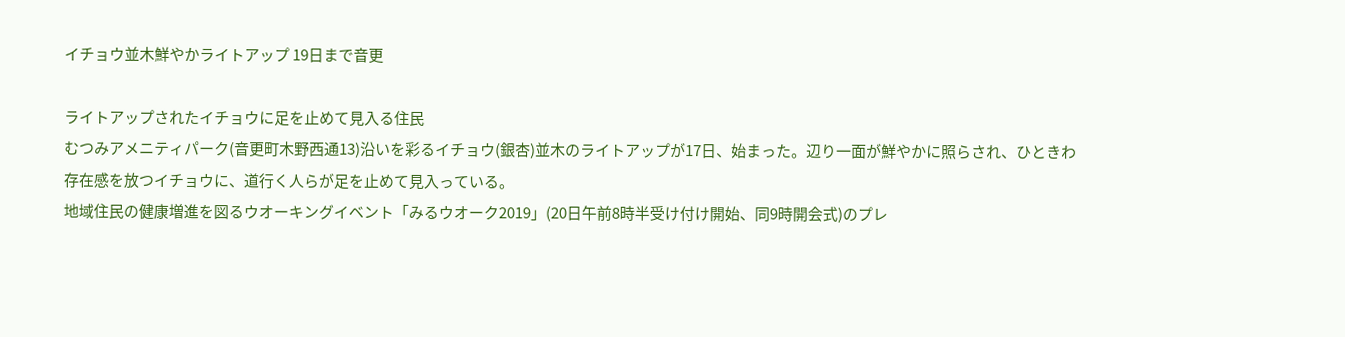イチョウ並木鮮やかライトアップ 19日まで音更

ライトアップされたイチョウに足を止めて見入る住民
むつみアメニティパーク(音更町木野西通13)沿いを彩るイチョウ(銀杏)並木のライトアップが17日、始まった。辺り一面が鮮やかに照らされ、ひときわ存在感を放つイチョウに、道行く人らが足を止めて見入っている。
地域住民の健康増進を図るウオーキングイベント「みるウオーク2019」(20日午前8時半受け付け開始、同9時開会式)のプレ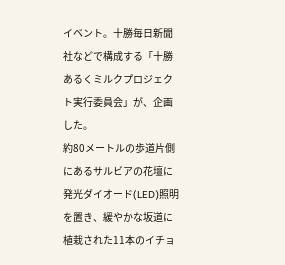イベント。十勝毎日新聞社などで構成する「十勝あるくミルクプロジェクト実行委員会」が、企画した。
約80メートルの歩道片側にあるサルビアの花壇に発光ダイオード(LED)照明を置き、緩やかな坂道に植栽された11本のイチョ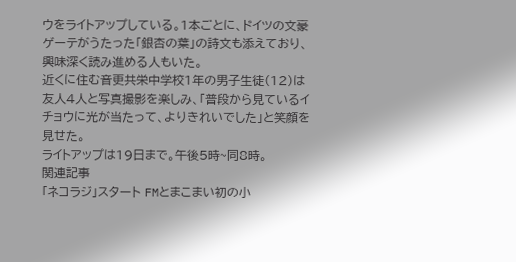ウをライトアップしている。1本ごとに、ドイツの文豪ゲーテがうたった「銀杏の葉」の詩文も添えており、興味深く読み進める人もいた。
近くに住む音更共栄中学校1年の男子生徒(12)は友人4人と写真撮影を楽しみ、「普段から見ているイチョウに光が当たって、よりきれいでした」と笑顔を見せた。
ライトアップは19日まで。午後5時~同8時。
関連記事
「ネコラジ」スタート FMとまこまい初の小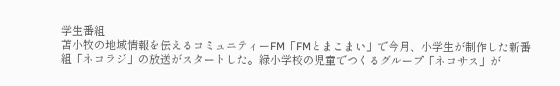学生番組
苫小牧の地域情報を伝えるコミュニティーFM「FMとまこまい」で今月、小学生が制作した新番組「ネコラジ」の放送がスタートした。緑小学校の児童でつくるグループ「ネコサス」が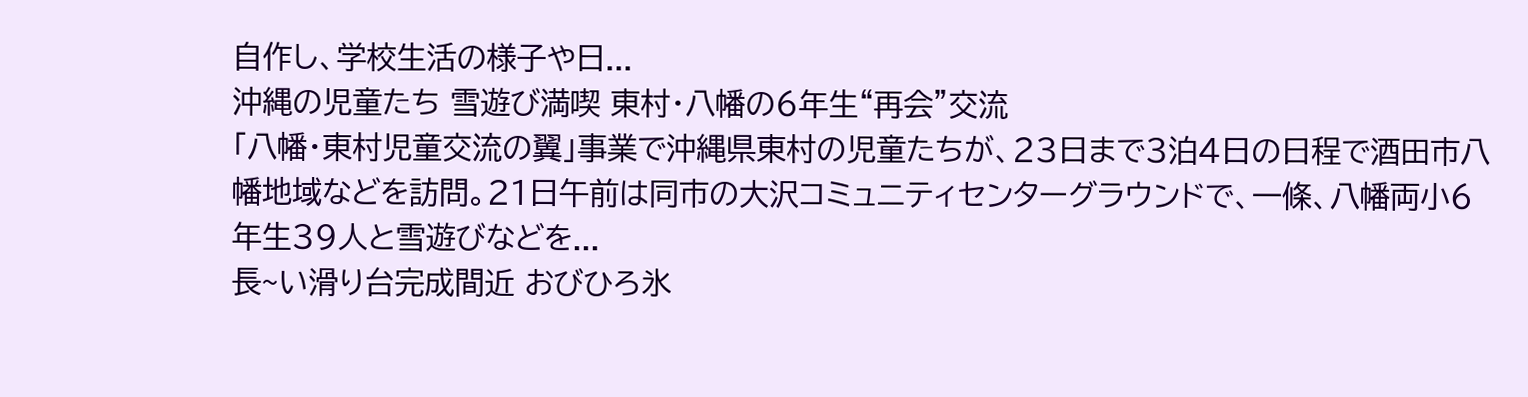自作し、学校生活の様子や日...
沖縄の児童たち 雪遊び満喫 東村・八幡の6年生“再会”交流
「八幡・東村児童交流の翼」事業で沖縄県東村の児童たちが、23日まで3泊4日の日程で酒田市八幡地域などを訪問。21日午前は同市の大沢コミュニティセンターグラウンドで、一條、八幡両小6年生39人と雪遊びなどを...
長~い滑り台完成間近 おびひろ氷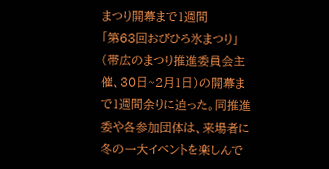まつり開幕まで1週間
「第63回おびひろ氷まつり」(帯広のまつり推進委員会主催、30日~2月1日)の開幕まで1週間余りに迫った。同推進委や各参加団体は、来場者に冬の一大イベントを楽しんで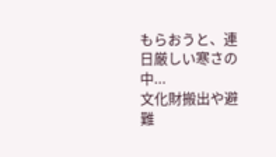もらおうと、連日厳しい寒さの中...
文化財搬出や避難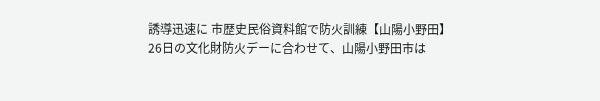誘導迅速に 市歴史民俗資料館で防火訓練【山陽小野田】
26日の文化財防火デーに合わせて、山陽小野田市は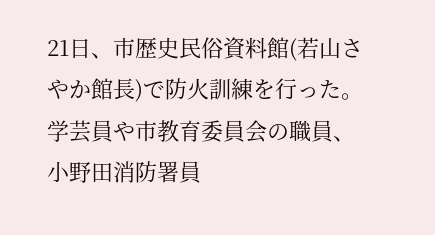21日、市歴史民俗資料館(若山さやか館長)で防火訓練を行った。学芸員や市教育委員会の職員、小野田消防署員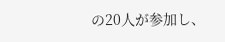の20人が参加し、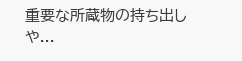重要な所蔵物の持ち出しや...